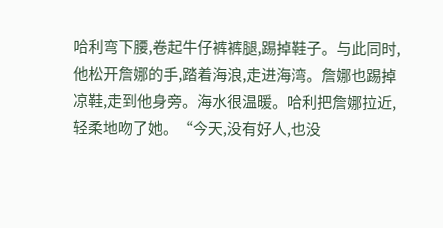哈利弯下腰,卷起牛仔裤裤腿,踢掉鞋子。与此同时,他松开詹娜的手,踏着海浪,走进海湾。詹娜也踢掉凉鞋,走到他身旁。海水很温暖。哈利把詹娜拉近,轻柔地吻了她。“今天,没有好人,也没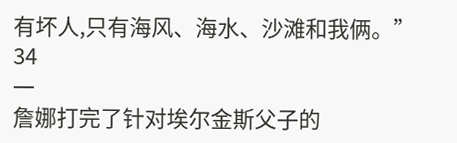有坏人,只有海风、海水、沙滩和我俩。”
34
一
詹娜打完了针对埃尔金斯父子的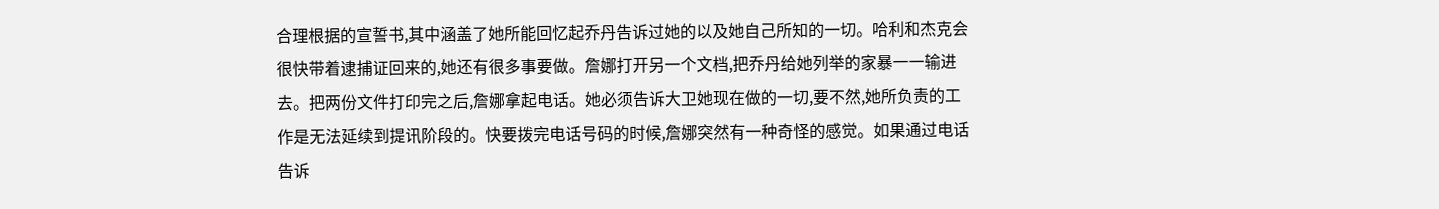合理根据的宣誓书,其中涵盖了她所能回忆起乔丹告诉过她的以及她自己所知的一切。哈利和杰克会很快带着逮捕证回来的,她还有很多事要做。詹娜打开另一个文档,把乔丹给她列举的家暴一一输进去。把两份文件打印完之后,詹娜拿起电话。她必须告诉大卫她现在做的一切,要不然,她所负责的工作是无法延续到提讯阶段的。快要拨完电话号码的时候,詹娜突然有一种奇怪的感觉。如果通过电话告诉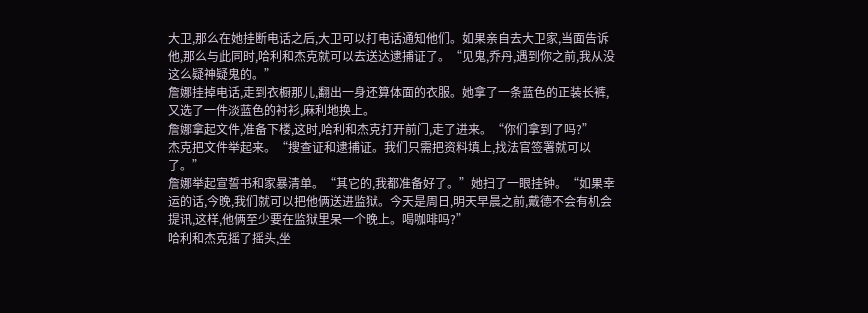大卫,那么在她挂断电话之后,大卫可以打电话通知他们。如果亲自去大卫家,当面告诉他,那么与此同时,哈利和杰克就可以去送达逮捕证了。“见鬼,乔丹,遇到你之前,我从没这么疑神疑鬼的。”
詹娜挂掉电话,走到衣橱那儿,翻出一身还算体面的衣服。她拿了一条蓝色的正装长裤,又选了一件淡蓝色的衬衫,麻利地换上。
詹娜拿起文件,准备下楼,这时,哈利和杰克打开前门,走了进来。“你们拿到了吗?”
杰克把文件举起来。“搜查证和逮捕证。我们只需把资料填上,找法官签署就可以了。”
詹娜举起宣誓书和家暴清单。“其它的,我都准备好了。”她扫了一眼挂钟。“如果幸运的话,今晚,我们就可以把他俩送进监狱。今天是周日,明天早晨之前,戴德不会有机会提讯,这样,他俩至少要在监狱里呆一个晚上。喝咖啡吗?”
哈利和杰克摇了摇头,坐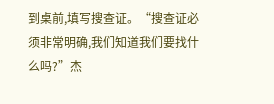到桌前,填写搜查证。“搜查证必须非常明确,我们知道我们要找什么吗?”杰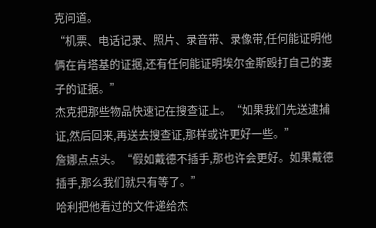克问道。
“机票、电话记录、照片、录音带、录像带,任何能证明他俩在肯塔基的证据,还有任何能证明埃尔金斯殴打自己的妻子的证据。”
杰克把那些物品快速记在搜查证上。“如果我们先送逮捕证,然后回来,再送去搜查证,那样或许更好一些。”
詹娜点点头。“假如戴德不插手,那也许会更好。如果戴德插手,那么我们就只有等了。”
哈利把他看过的文件递给杰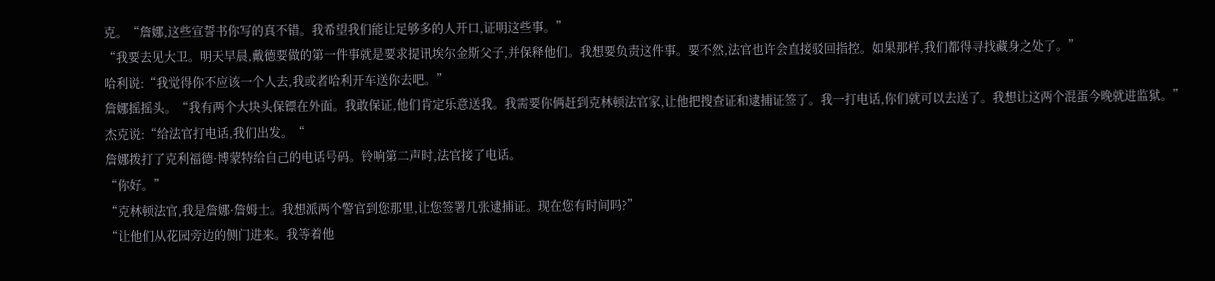克。“詹娜,这些宣誓书你写的真不错。我希望我们能让足够多的人开口,证明这些事。”
“我要去见大卫。明天早晨,戴德要做的第一件事就是要求提讯埃尔金斯父子,并保释他们。我想要负责这件事。要不然,法官也许会直接驳回指控。如果那样,我们都得寻找藏身之处了。”
哈利说:“我觉得你不应该一个人去,我或者哈利开车送你去吧。”
詹娜摇摇头。“我有两个大块头保镖在外面。我敢保证,他们肯定乐意送我。我需要你俩赶到克林顿法官家,让他把搜查证和逮捕证签了。我一打电话,你们就可以去送了。我想让这两个混蛋今晚就进监狱。”
杰克说:“给法官打电话,我们出发。“
詹娜拨打了克利福德·博蒙特给自己的电话号码。铃响第二声时,法官接了电话。
“你好。”
“克林顿法官,我是詹娜·詹姆士。我想派两个警官到您那里,让您签署几张逮捕证。现在您有时间吗?”
“让他们从花园旁边的侧门进来。我等着他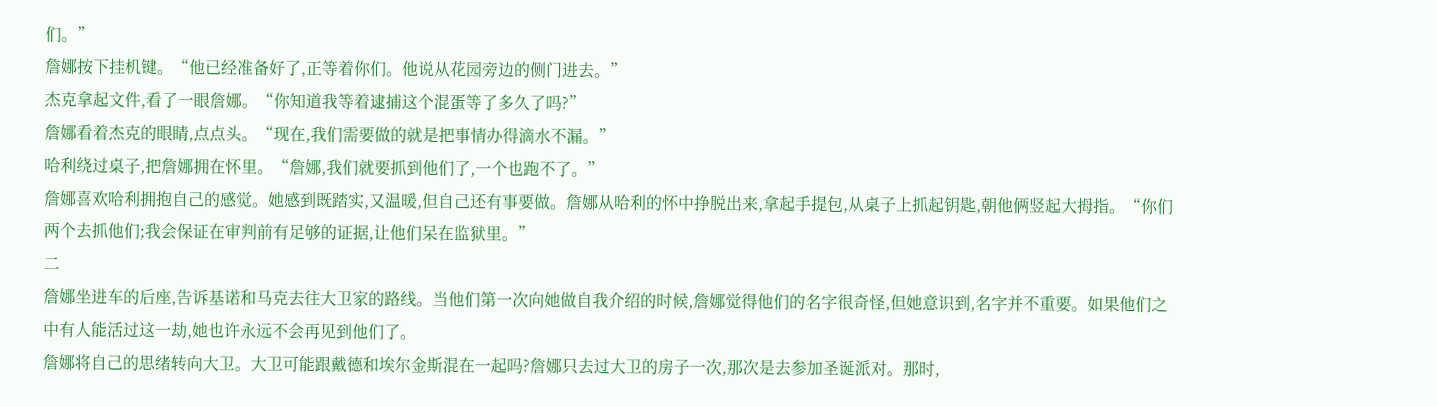们。”
詹娜按下挂机键。“他已经准备好了,正等着你们。他说从花园旁边的侧门进去。”
杰克拿起文件,看了一眼詹娜。“你知道我等着逮捕这个混蛋等了多久了吗?”
詹娜看着杰克的眼睛,点点头。“现在,我们需要做的就是把事情办得滴水不漏。”
哈利绕过桌子,把詹娜拥在怀里。“詹娜,我们就要抓到他们了,一个也跑不了。”
詹娜喜欢哈利拥抱自己的感觉。她感到既踏实,又温暖,但自己还有事要做。詹娜从哈利的怀中挣脱出来,拿起手提包,从桌子上抓起钥匙,朝他俩竖起大拇指。“你们两个去抓他们;我会保证在审判前有足够的证据,让他们呆在监狱里。”
二
詹娜坐进车的后座,告诉基诺和马克去往大卫家的路线。当他们第一次向她做自我介绍的时候,詹娜觉得他们的名字很奇怪,但她意识到,名字并不重要。如果他们之中有人能活过这一劫,她也许永远不会再见到他们了。
詹娜将自己的思绪转向大卫。大卫可能跟戴德和埃尔金斯混在一起吗?詹娜只去过大卫的房子一次,那次是去参加圣诞派对。那时,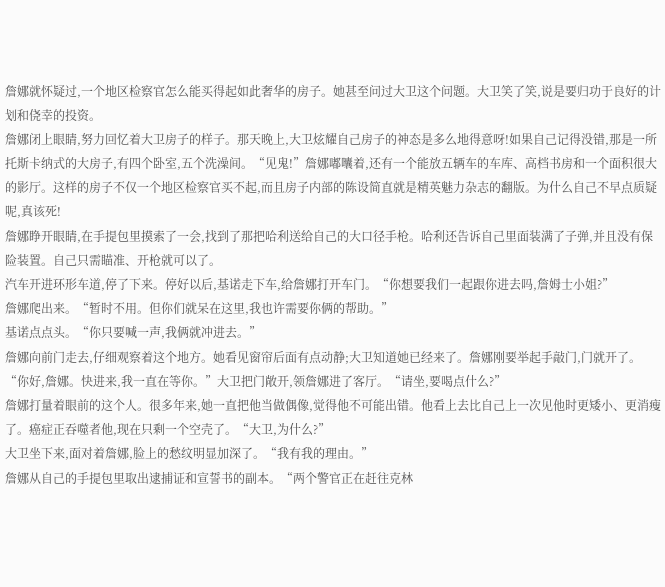詹娜就怀疑过,一个地区检察官怎么能买得起如此奢华的房子。她甚至问过大卫这个问题。大卫笑了笑,说是要归功于良好的计划和侥幸的投资。
詹娜闭上眼睛,努力回忆着大卫房子的样子。那天晚上,大卫炫耀自己房子的神态是多么地得意呀!如果自己记得没错,那是一所托斯卡纳式的大房子,有四个卧室,五个洗澡间。“见鬼!”詹娜嘟囔着,还有一个能放五辆车的车库、高档书房和一个面积很大的影厅。这样的房子不仅一个地区检察官买不起,而且房子内部的陈设简直就是精英魅力杂志的翻版。为什么自己不早点质疑呢,真该死!
詹娜睁开眼睛,在手提包里摸索了一会,找到了那把哈利送给自己的大口径手枪。哈利还告诉自己里面装满了子弹,并且没有保险装置。自己只需瞄准、开枪就可以了。
汽车开进环形车道,停了下来。停好以后,基诺走下车,给詹娜打开车门。“你想要我们一起跟你进去吗,詹姆士小姐?”
詹娜爬出来。“暂时不用。但你们就呆在这里,我也许需要你俩的帮助。”
基诺点点头。“你只要喊一声,我俩就冲进去。”
詹娜向前门走去,仔细观察着这个地方。她看见窗帘后面有点动静;大卫知道她已经来了。詹娜刚要举起手敲门,门就开了。
“你好,詹娜。快进来,我一直在等你。”大卫把门敞开,领詹娜进了客厅。“请坐,要喝点什么?”
詹娜打量着眼前的这个人。很多年来,她一直把他当做偶像,觉得他不可能出错。他看上去比自己上一次见他时更矮小、更消瘦了。癌症正吞噬者他,现在只剩一个空壳了。“大卫,为什么?”
大卫坐下来,面对着詹娜,脸上的愁纹明显加深了。“我有我的理由。”
詹娜从自己的手提包里取出逮捕证和宣誓书的副本。“两个警官正在赶往克林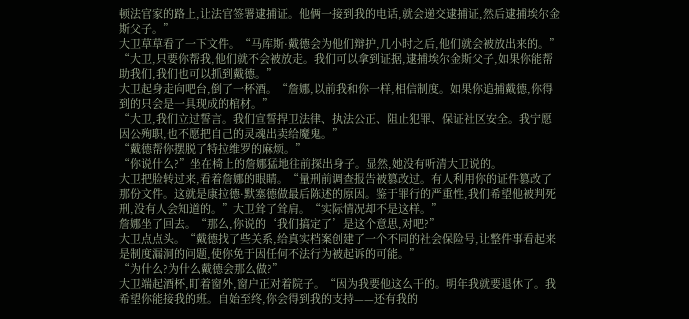顿法官家的路上,让法官签署逮捕证。他俩一接到我的电话,就会递交逮捕证,然后逮捕埃尔金斯父子。”
大卫草草看了一下文件。“马库斯·戴德会为他们辩护,几小时之后,他们就会被放出来的。”
“大卫,只要你帮我,他们就不会被放走。我们可以拿到证据,逮捕埃尔金斯父子,如果你能帮助我们,我们也可以抓到戴德。”
大卫起身走向吧台,倒了一杯酒。“詹娜,以前我和你一样,相信制度。如果你追捕戴德,你得到的只会是一具现成的棺材。”
“大卫,我们立过誓言。我们宣誓捍卫法律、执法公正、阻止犯罪、保证社区安全。我宁愿因公殉职,也不愿把自己的灵魂出卖给魔鬼。”
“戴德帮你摆脱了特拉维罗的麻烦。”
“你说什么?”坐在椅上的詹娜猛地往前探出身子。显然,她没有听清大卫说的。
大卫把脸转过来,看着詹娜的眼睛。“量刑前调查报告被篡改过。有人利用你的证件篡改了那份文件。这就是康拉德·默塞德做最后陈述的原因。鉴于罪行的严重性,我们希望他被判死刑,没有人会知道的。”大卫耸了耸肩。“实际情况却不是这样。”
詹娜坐了回去。“那么,你说的‘我们搞定了’是这个意思,对吧?”
大卫点点头。“戴德找了些关系,给真实档案创建了一个不同的社会保险号,让整件事看起来是制度漏洞的问题,使你免于因任何不法行为被起诉的可能。”
“为什么?为什么戴德会那么做?”
大卫端起酒杯,盯着窗外,窗户正对着院子。“因为我要他这么干的。明年我就要退休了。我希望你能接我的班。自始至终,你会得到我的支持——还有我的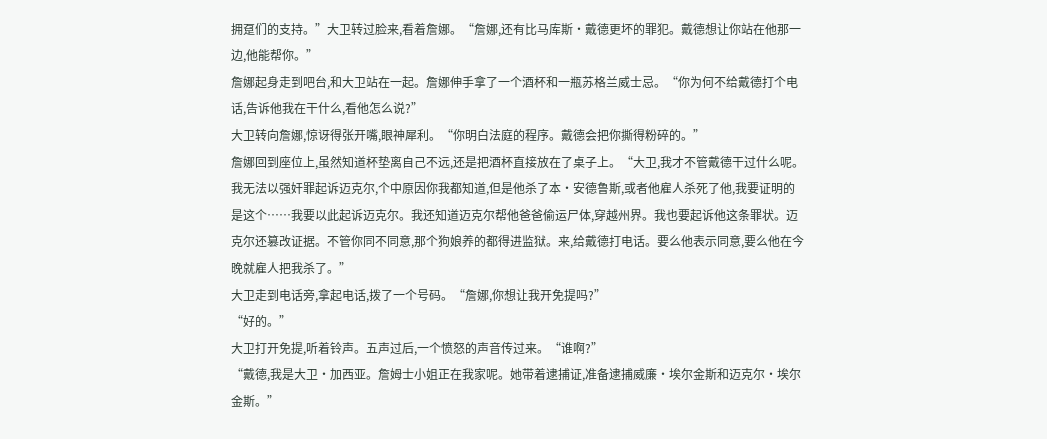拥趸们的支持。”大卫转过脸来,看着詹娜。“詹娜,还有比马库斯·戴德更坏的罪犯。戴德想让你站在他那一边,他能帮你。”
詹娜起身走到吧台,和大卫站在一起。詹娜伸手拿了一个酒杯和一瓶苏格兰威士忌。“你为何不给戴德打个电话,告诉他我在干什么,看他怎么说?”
大卫转向詹娜,惊讶得张开嘴,眼神犀利。“你明白法庭的程序。戴德会把你撕得粉碎的。”
詹娜回到座位上,虽然知道杯垫离自己不远,还是把酒杯直接放在了桌子上。“大卫,我才不管戴德干过什么呢。我无法以强奸罪起诉迈克尔,个中原因你我都知道,但是他杀了本·安德鲁斯,或者他雇人杀死了他,我要证明的是这个……我要以此起诉迈克尔。我还知道迈克尔帮他爸爸偷运尸体,穿越州界。我也要起诉他这条罪状。迈克尔还篡改证据。不管你同不同意,那个狗娘养的都得进监狱。来,给戴德打电话。要么他表示同意,要么他在今晚就雇人把我杀了。”
大卫走到电话旁,拿起电话,拨了一个号码。“詹娜,你想让我开免提吗?”
“好的。”
大卫打开免提,听着铃声。五声过后,一个愤怒的声音传过来。“谁啊?”
“戴德,我是大卫·加西亚。詹姆士小姐正在我家呢。她带着逮捕证,准备逮捕威廉·埃尔金斯和迈克尔·埃尔金斯。”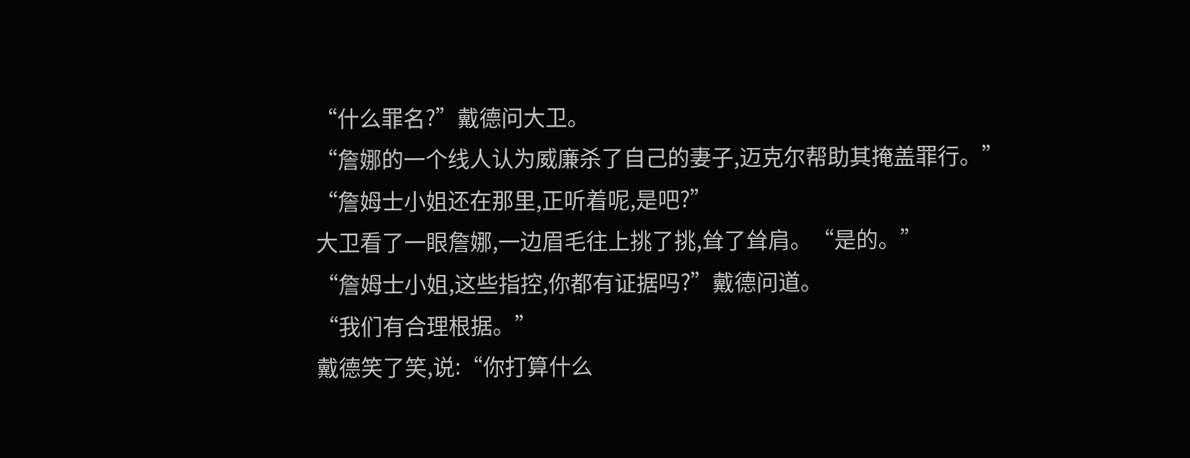“什么罪名?”戴德问大卫。
“詹娜的一个线人认为威廉杀了自己的妻子,迈克尔帮助其掩盖罪行。”
“詹姆士小姐还在那里,正听着呢,是吧?”
大卫看了一眼詹娜,一边眉毛往上挑了挑,耸了耸肩。“是的。”
“詹姆士小姐,这些指控,你都有证据吗?”戴德问道。
“我们有合理根据。”
戴德笑了笑,说:“你打算什么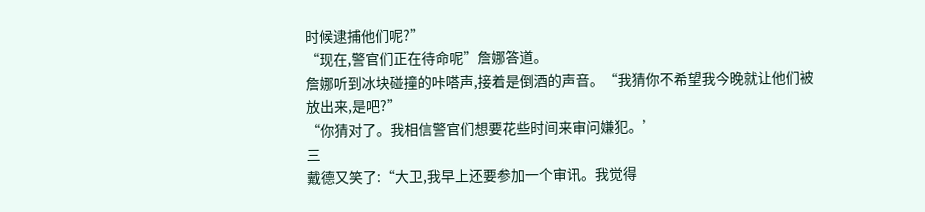时候逮捕他们呢?”
“现在,警官们正在待命呢”詹娜答道。
詹娜听到冰块碰撞的咔嗒声,接着是倒酒的声音。“我猜你不希望我今晚就让他们被放出来,是吧?”
“你猜对了。我相信警官们想要花些时间来审问嫌犯。’
三
戴德又笑了:“大卫,我早上还要参加一个审讯。我觉得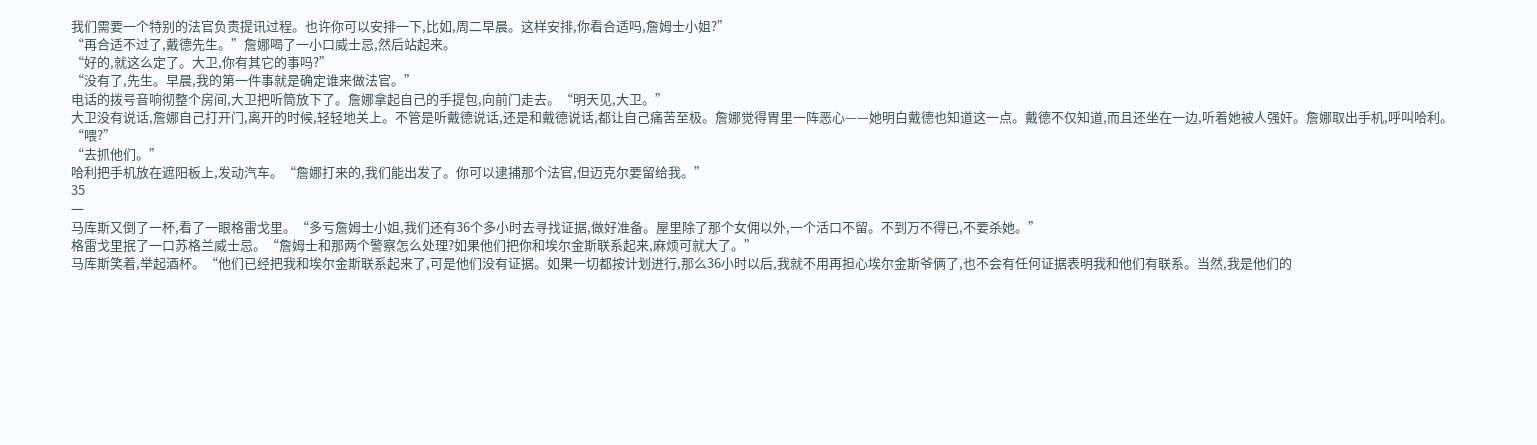我们需要一个特别的法官负责提讯过程。也许你可以安排一下,比如,周二早晨。这样安排,你看合适吗,詹姆士小姐?”
“再合适不过了,戴德先生。”詹娜喝了一小口威士忌,然后站起来。
“好的,就这么定了。大卫,你有其它的事吗?”
“没有了,先生。早晨,我的第一件事就是确定谁来做法官。”
电话的拨号音响彻整个房间,大卫把听筒放下了。詹娜拿起自己的手提包,向前门走去。“明天见,大卫。”
大卫没有说话,詹娜自己打开门,离开的时候,轻轻地关上。不管是听戴德说话,还是和戴德说话,都让自己痛苦至极。詹娜觉得胃里一阵恶心——她明白戴德也知道这一点。戴德不仅知道,而且还坐在一边,听着她被人强奸。詹娜取出手机,呼叫哈利。
“喂?”
“去抓他们。”
哈利把手机放在遮阳板上,发动汽车。“詹娜打来的,我们能出发了。你可以逮捕那个法官,但迈克尔要留给我。”
35
一
马库斯又倒了一杯,看了一眼格雷戈里。“多亏詹姆士小姐,我们还有36个多小时去寻找证据,做好准备。屋里除了那个女佣以外,一个活口不留。不到万不得已,不要杀她。”
格雷戈里抿了一口苏格兰威士忌。“詹姆士和那两个警察怎么处理?如果他们把你和埃尔金斯联系起来,麻烦可就大了。”
马库斯笑着,举起酒杯。“他们已经把我和埃尔金斯联系起来了,可是他们没有证据。如果一切都按计划进行,那么36小时以后,我就不用再担心埃尔金斯爷俩了,也不会有任何证据表明我和他们有联系。当然,我是他们的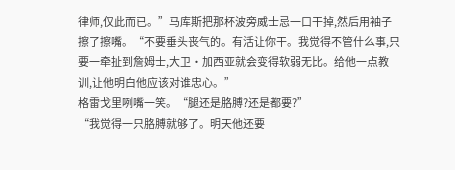律师,仅此而已。”马库斯把那杯波旁威士忌一口干掉,然后用袖子擦了擦嘴。“不要垂头丧气的。有活让你干。我觉得不管什么事,只要一牵扯到詹姆士,大卫·加西亚就会变得软弱无比。给他一点教训,让他明白他应该对谁忠心。”
格雷戈里咧嘴一笑。“腿还是胳膊?还是都要?”
“我觉得一只胳膊就够了。明天他还要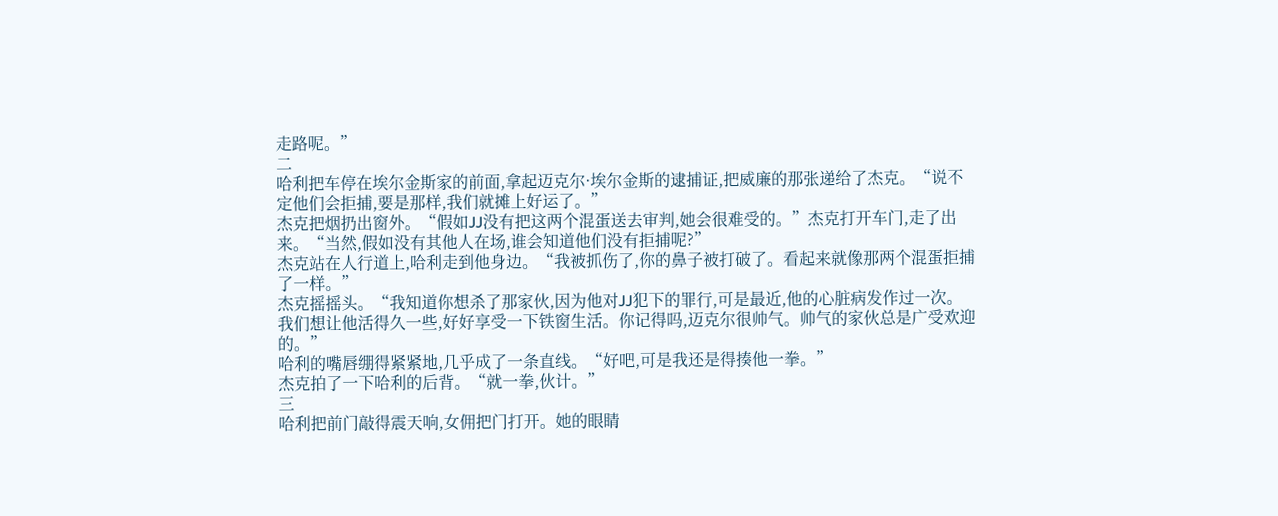走路呢。”
二
哈利把车停在埃尔金斯家的前面,拿起迈克尔·埃尔金斯的逮捕证,把威廉的那张递给了杰克。“说不定他们会拒捕,要是那样,我们就摊上好运了。”
杰克把烟扔出窗外。“假如JJ没有把这两个混蛋送去审判,她会很难受的。”杰克打开车门,走了出来。“当然,假如没有其他人在场,谁会知道他们没有拒捕呢?”
杰克站在人行道上,哈利走到他身边。“我被抓伤了,你的鼻子被打破了。看起来就像那两个混蛋拒捕了一样。”
杰克摇摇头。“我知道你想杀了那家伙,因为他对JJ犯下的罪行,可是最近,他的心脏病发作过一次。我们想让他活得久一些,好好享受一下铁窗生活。你记得吗,迈克尔很帅气。帅气的家伙总是广受欢迎的。”
哈利的嘴唇绷得紧紧地,几乎成了一条直线。“好吧,可是我还是得揍他一拳。”
杰克拍了一下哈利的后背。“就一拳,伙计。”
三
哈利把前门敲得震天响,女佣把门打开。她的眼睛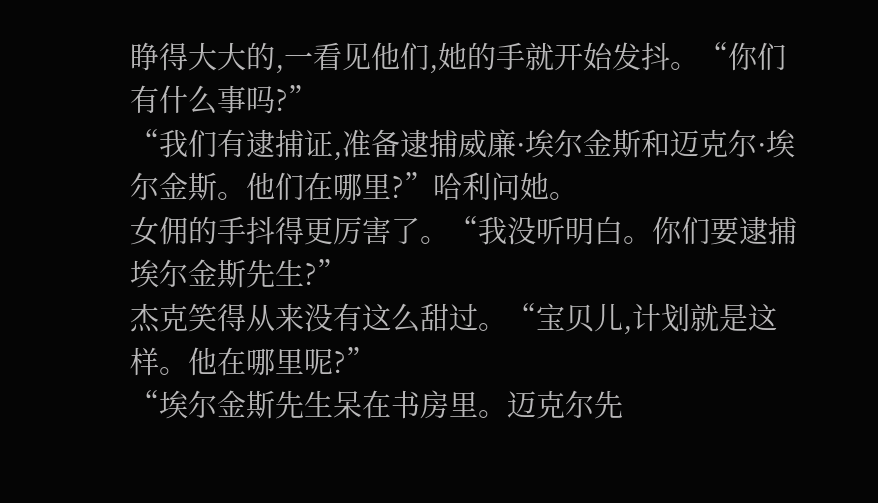睁得大大的,一看见他们,她的手就开始发抖。“你们有什么事吗?”
“我们有逮捕证,准备逮捕威廉·埃尔金斯和迈克尔·埃尔金斯。他们在哪里?”哈利问她。
女佣的手抖得更厉害了。“我没听明白。你们要逮捕埃尔金斯先生?”
杰克笑得从来没有这么甜过。“宝贝儿,计划就是这样。他在哪里呢?”
“埃尔金斯先生呆在书房里。迈克尔先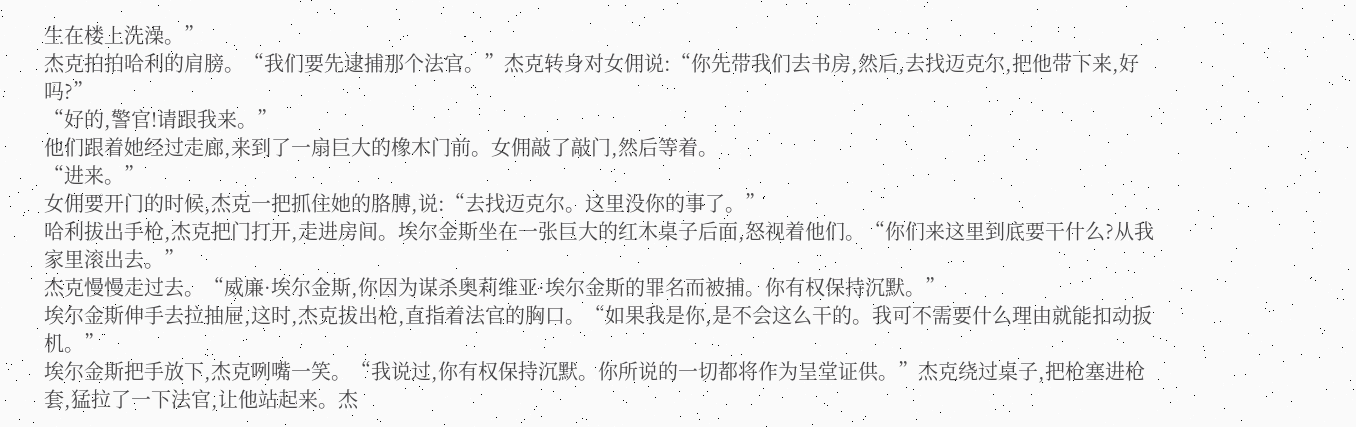生在楼上洗澡。”
杰克拍拍哈利的肩膀。“我们要先逮捕那个法官。”杰克转身对女佣说:“你先带我们去书房,然后,去找迈克尔,把他带下来,好吗?”
“好的,警官!请跟我来。”
他们跟着她经过走廊,来到了一扇巨大的橡木门前。女佣敲了敲门,然后等着。
“进来。”
女佣要开门的时候,杰克一把抓住她的胳膊,说:“去找迈克尔。这里没你的事了。”
哈利拔出手枪,杰克把门打开,走进房间。埃尔金斯坐在一张巨大的红木桌子后面,怒视着他们。“你们来这里到底要干什么?从我家里滚出去。”
杰克慢慢走过去。“威廉·埃尔金斯,你因为谋杀奥莉维亚·埃尔金斯的罪名而被捕。你有权保持沉默。”
埃尔金斯伸手去拉抽屉,这时,杰克拔出枪,直指着法官的胸口。“如果我是你,是不会这么干的。我可不需要什么理由就能扣动扳机。”
埃尔金斯把手放下,杰克咧嘴一笑。“我说过,你有权保持沉默。你所说的一切都将作为呈堂证供。”杰克绕过桌子,把枪塞进枪套,猛拉了一下法官,让他站起来。杰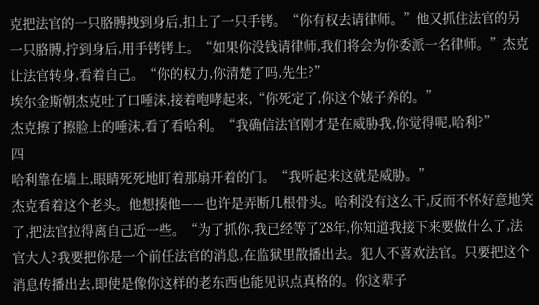克把法官的一只胳膊拽到身后,扣上了一只手铐。“你有权去请律师。”他又抓住法官的另一只胳膊,拧到身后,用手铐铐上。“如果你没钱请律师,我们将会为你委派一名律师。”杰克让法官转身,看着自己。“你的权力,你清楚了吗,先生?”
埃尔金斯朝杰克吐了口唾沫,接着咆哮起来,“你死定了,你这个婊子养的。”
杰克擦了擦脸上的唾沫,看了看哈利。“我确信法官刚才是在威胁我,你觉得呢,哈利?”
四
哈利靠在墙上,眼睛死死地盯着那扇开着的门。“我听起来这就是威胁。”
杰克看着这个老头。他想揍他——也许是弄断几根骨头。哈利没有这么干,反而不怀好意地笑了,把法官拉得离自己近一些。“为了抓你,我已经等了28年,你知道我接下来要做什么了,法官大人?我要把你是一个前任法官的消息,在监狱里散播出去。犯人不喜欢法官。只要把这个消息传播出去,即使是像你这样的老东西也能见识点真格的。你这辈子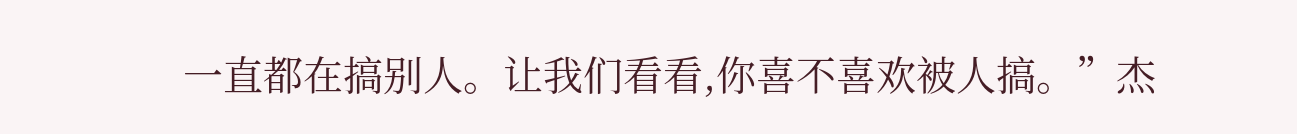一直都在搞别人。让我们看看,你喜不喜欢被人搞。”杰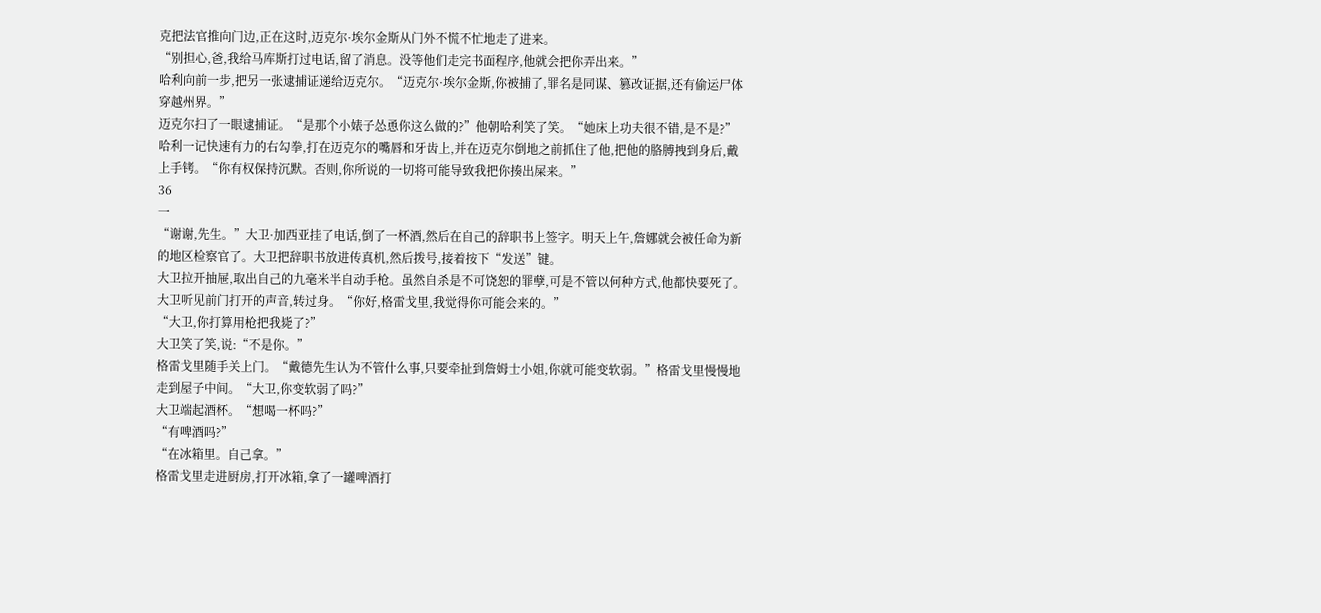克把法官推向门边,正在这时,迈克尔·埃尔金斯从门外不慌不忙地走了进来。
“别担心,爸,我给马库斯打过电话,留了消息。没等他们走完书面程序,他就会把你弄出来。”
哈利向前一步,把另一张逮捕证递给迈克尔。“迈克尔·埃尔金斯,你被捕了,罪名是同谋、篡改证据,还有偷运尸体穿越州界。”
迈克尔扫了一眼逮捕证。“是那个小婊子怂恿你这么做的?”他朝哈利笑了笑。“她床上功夫很不错,是不是?”
哈利一记快速有力的右勾拳,打在迈克尔的嘴唇和牙齿上,并在迈克尔倒地之前抓住了他,把他的胳膊拽到身后,戴上手铐。“你有权保持沉默。否则,你所说的一切将可能导致我把你揍出屎来。”
36
一
“谢谢,先生。”大卫·加西亚挂了电话,倒了一杯酒,然后在自己的辞职书上签字。明天上午,詹娜就会被任命为新的地区检察官了。大卫把辞职书放进传真机,然后拨号,接着按下“发送”键。
大卫拉开抽屉,取出自己的九毫米半自动手枪。虽然自杀是不可饶恕的罪孽,可是不管以何种方式,他都快要死了。大卫听见前门打开的声音,转过身。“你好,格雷戈里,我觉得你可能会来的。”
“大卫,你打算用枪把我毙了?”
大卫笑了笑,说:“不是你。”
格雷戈里随手关上门。“戴德先生认为不管什么事,只要牵扯到詹姆士小姐,你就可能变软弱。”格雷戈里慢慢地走到屋子中间。“大卫,你变软弱了吗?”
大卫端起酒杯。“想喝一杯吗?”
“有啤酒吗?”
“在冰箱里。自己拿。”
格雷戈里走进厨房,打开冰箱,拿了一罐啤酒打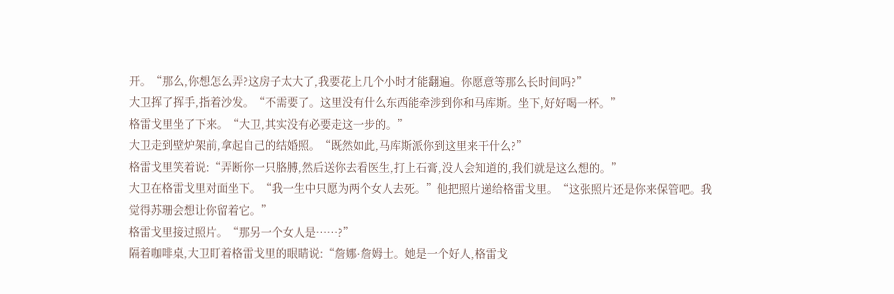开。“那么,你想怎么弄?这房子太大了,我要花上几个小时才能翻遍。你愿意等那么长时间吗?”
大卫挥了挥手,指着沙发。“不需要了。这里没有什么东西能牵涉到你和马库斯。坐下,好好喝一杯。”
格雷戈里坐了下来。“大卫,其实没有必要走这一步的。”
大卫走到壁炉架前,拿起自己的结婚照。“既然如此,马库斯派你到这里来干什么?”
格雷戈里笑着说:“弄断你一只胳膊,然后送你去看医生,打上石膏,没人会知道的,我们就是这么想的。”
大卫在格雷戈里对面坐下。“我一生中只愿为两个女人去死。”他把照片递给格雷戈里。“这张照片还是你来保管吧。我觉得苏珊会想让你留着它。”
格雷戈里接过照片。“那另一个女人是……?”
隔着咖啡桌,大卫盯着格雷戈里的眼睛说:“詹娜·詹姆士。她是一个好人,格雷戈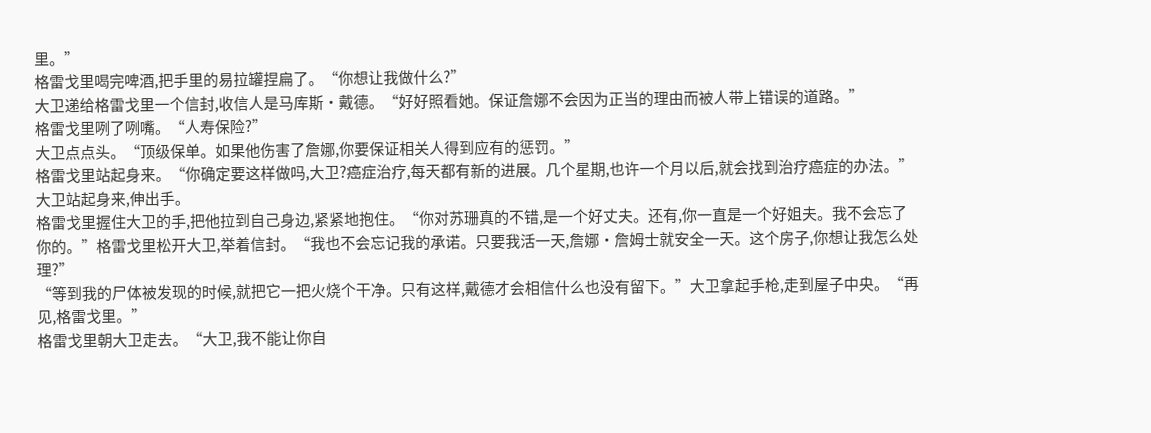里。”
格雷戈里喝完啤酒,把手里的易拉罐捏扁了。“你想让我做什么?”
大卫递给格雷戈里一个信封,收信人是马库斯·戴德。“好好照看她。保证詹娜不会因为正当的理由而被人带上错误的道路。”
格雷戈里咧了咧嘴。“人寿保险?”
大卫点点头。“顶级保单。如果他伤害了詹娜,你要保证相关人得到应有的惩罚。”
格雷戈里站起身来。“你确定要这样做吗,大卫?癌症治疗,每天都有新的进展。几个星期,也许一个月以后,就会找到治疗癌症的办法。”
大卫站起身来,伸出手。
格雷戈里握住大卫的手,把他拉到自己身边,紧紧地抱住。“你对苏珊真的不错,是一个好丈夫。还有,你一直是一个好姐夫。我不会忘了你的。”格雷戈里松开大卫,举着信封。“我也不会忘记我的承诺。只要我活一天,詹娜·詹姆士就安全一天。这个房子,你想让我怎么处理?”
“等到我的尸体被发现的时候,就把它一把火烧个干净。只有这样,戴德才会相信什么也没有留下。”大卫拿起手枪,走到屋子中央。“再见,格雷戈里。”
格雷戈里朝大卫走去。“大卫,我不能让你自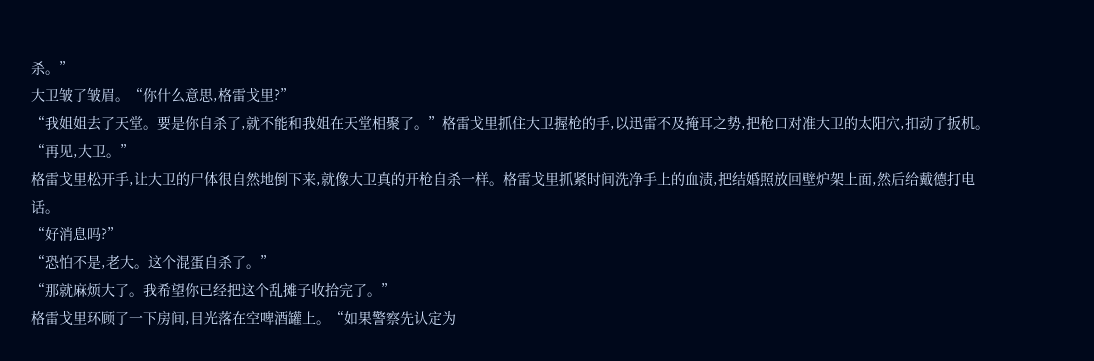杀。”
大卫皱了皱眉。“你什么意思,格雷戈里?”
“我姐姐去了天堂。要是你自杀了,就不能和我姐在天堂相聚了。”格雷戈里抓住大卫握枪的手,以迅雷不及掩耳之势,把枪口对准大卫的太阳穴,扣动了扳机。“再见,大卫。”
格雷戈里松开手,让大卫的尸体很自然地倒下来,就像大卫真的开枪自杀一样。格雷戈里抓紧时间洗净手上的血渍,把结婚照放回壁炉架上面,然后给戴德打电话。
“好消息吗?”
“恐怕不是,老大。这个混蛋自杀了。”
“那就麻烦大了。我希望你已经把这个乱摊子收拾完了。”
格雷戈里环顾了一下房间,目光落在空啤酒罐上。“如果警察先认定为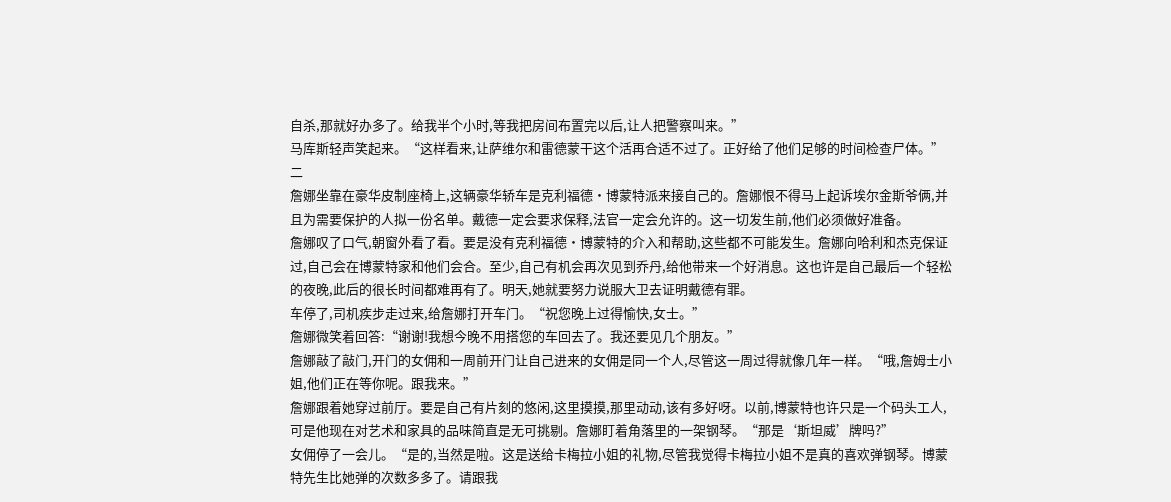自杀,那就好办多了。给我半个小时,等我把房间布置完以后,让人把警察叫来。”
马库斯轻声笑起来。“这样看来,让萨维尔和雷德蒙干这个活再合适不过了。正好给了他们足够的时间检查尸体。”
二
詹娜坐靠在豪华皮制座椅上,这辆豪华轿车是克利福德·博蒙特派来接自己的。詹娜恨不得马上起诉埃尔金斯爷俩,并且为需要保护的人拟一份名单。戴德一定会要求保释,法官一定会允许的。这一切发生前,他们必须做好准备。
詹娜叹了口气,朝窗外看了看。要是没有克利福德·博蒙特的介入和帮助,这些都不可能发生。詹娜向哈利和杰克保证过,自己会在博蒙特家和他们会合。至少,自己有机会再次见到乔丹,给他带来一个好消息。这也许是自己最后一个轻松的夜晚,此后的很长时间都难再有了。明天,她就要努力说服大卫去证明戴德有罪。
车停了,司机疾步走过来,给詹娜打开车门。“祝您晚上过得愉快,女士。”
詹娜微笑着回答:“谢谢!我想今晚不用搭您的车回去了。我还要见几个朋友。”
詹娜敲了敲门,开门的女佣和一周前开门让自己进来的女佣是同一个人,尽管这一周过得就像几年一样。“哦,詹姆士小姐,他们正在等你呢。跟我来。”
詹娜跟着她穿过前厅。要是自己有片刻的悠闲,这里摸摸,那里动动,该有多好呀。以前,博蒙特也许只是一个码头工人,可是他现在对艺术和家具的品味简直是无可挑剔。詹娜盯着角落里的一架钢琴。“那是‘斯坦威’牌吗?”
女佣停了一会儿。“是的,当然是啦。这是送给卡梅拉小姐的礼物,尽管我觉得卡梅拉小姐不是真的喜欢弹钢琴。博蒙特先生比她弹的次数多多了。请跟我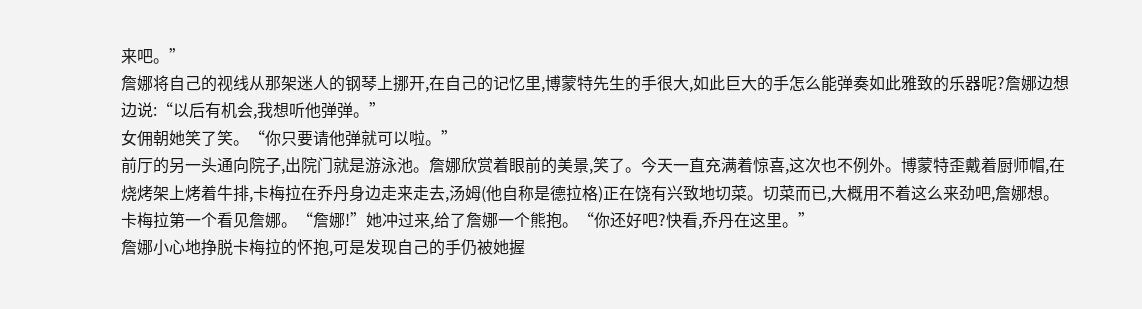来吧。”
詹娜将自己的视线从那架迷人的钢琴上挪开,在自己的记忆里,博蒙特先生的手很大,如此巨大的手怎么能弹奏如此雅致的乐器呢?詹娜边想边说:“以后有机会,我想听他弹弹。”
女佣朝她笑了笑。“你只要请他弹就可以啦。”
前厅的另一头通向院子,出院门就是游泳池。詹娜欣赏着眼前的美景,笑了。今天一直充满着惊喜,这次也不例外。博蒙特歪戴着厨师帽,在烧烤架上烤着牛排,卡梅拉在乔丹身边走来走去,汤姆(他自称是德拉格)正在饶有兴致地切菜。切菜而已,大概用不着这么来劲吧,詹娜想。
卡梅拉第一个看见詹娜。“詹娜!”她冲过来,给了詹娜一个熊抱。“你还好吧?快看,乔丹在这里。”
詹娜小心地挣脱卡梅拉的怀抱,可是发现自己的手仍被她握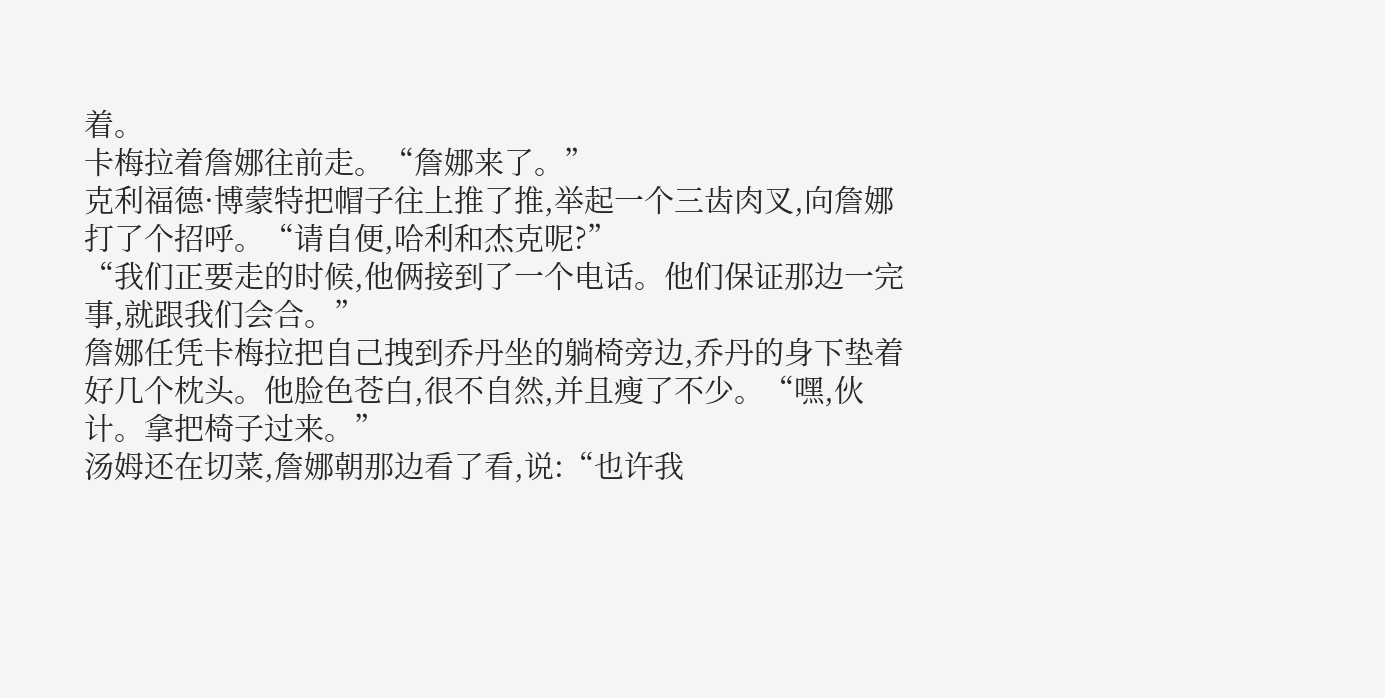着。
卡梅拉着詹娜往前走。“詹娜来了。”
克利福德·博蒙特把帽子往上推了推,举起一个三齿肉叉,向詹娜打了个招呼。“请自便,哈利和杰克呢?”
“我们正要走的时候,他俩接到了一个电话。他们保证那边一完事,就跟我们会合。”
詹娜任凭卡梅拉把自己拽到乔丹坐的躺椅旁边,乔丹的身下垫着好几个枕头。他脸色苍白,很不自然,并且瘦了不少。“嘿,伙计。拿把椅子过来。”
汤姆还在切菜,詹娜朝那边看了看,说:“也许我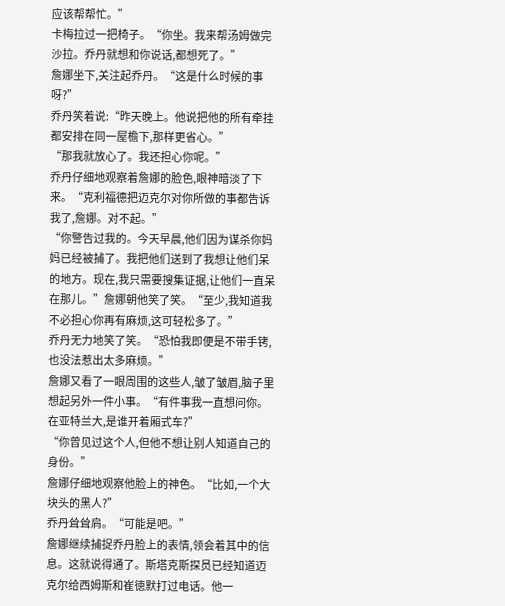应该帮帮忙。”
卡梅拉过一把椅子。“你坐。我来帮汤姆做完沙拉。乔丹就想和你说话,都想死了。”
詹娜坐下,关注起乔丹。“这是什么时候的事呀?”
乔丹笑着说:“昨天晚上。他说把他的所有牵挂都安排在同一屋檐下,那样更省心。”
“那我就放心了。我还担心你呢。”
乔丹仔细地观察着詹娜的脸色,眼神暗淡了下来。“克利福德把迈克尔对你所做的事都告诉我了,詹娜。对不起。”
“你警告过我的。今天早晨,他们因为谋杀你妈妈已经被捕了。我把他们送到了我想让他们呆的地方。现在,我只需要搜集证据,让他们一直呆在那儿。”詹娜朝他笑了笑。“至少,我知道我不必担心你再有麻烦,这可轻松多了。”
乔丹无力地笑了笑。“恐怕我即便是不带手铐,也没法惹出太多麻烦。”
詹娜又看了一眼周围的这些人,皱了皱眉,脑子里想起另外一件小事。“有件事我一直想问你。在亚特兰大,是谁开着厢式车?”
“你曾见过这个人,但他不想让别人知道自己的身份。”
詹娜仔细地观察他脸上的神色。“比如,一个大块头的黑人?”
乔丹耸耸肩。“可能是吧。”
詹娜继续捕捉乔丹脸上的表情,领会着其中的信息。这就说得通了。斯塔克斯探员已经知道迈克尔给西姆斯和崔徳默打过电话。他一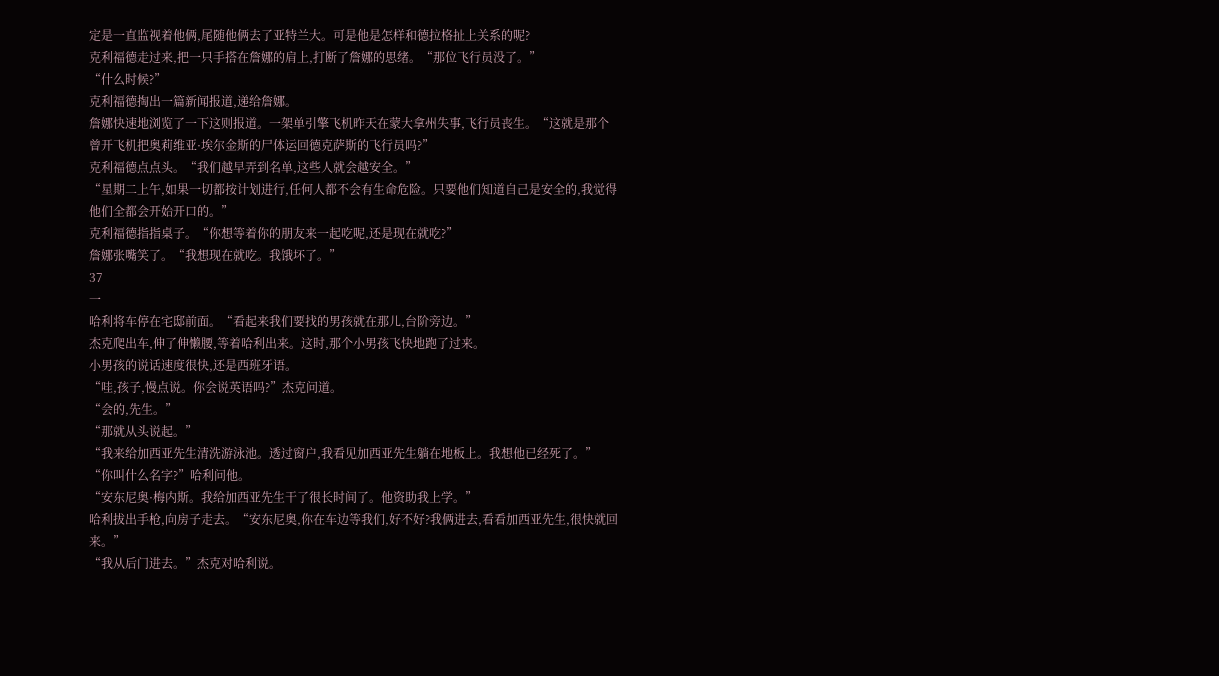定是一直监视着他俩,尾随他俩去了亚特兰大。可是他是怎样和德拉格扯上关系的呢?
克利福德走过来,把一只手搭在詹娜的肩上,打断了詹娜的思绪。“那位飞行员没了。”
“什么时候?”
克利福德掏出一篇新闻报道,递给詹娜。
詹娜快速地浏览了一下这则报道。一架单引擎飞机昨天在蒙大拿州失事,飞行员丧生。“这就是那个曾开飞机把奥莉维亚·埃尔金斯的尸体运回德克萨斯的飞行员吗?”
克利福德点点头。“我们越早弄到名单,这些人就会越安全。”
“星期二上午,如果一切都按计划进行,任何人都不会有生命危险。只要他们知道自己是安全的,我觉得他们全都会开始开口的。”
克利福德指指桌子。“你想等着你的朋友来一起吃呢,还是现在就吃?”
詹娜张嘴笑了。“我想现在就吃。我饿坏了。”
37
一
哈利将车停在宅邸前面。“看起来我们要找的男孩就在那儿,台阶旁边。”
杰克爬出车,伸了伸懒腰,等着哈利出来。这时,那个小男孩飞快地跑了过来。
小男孩的说话速度很快,还是西班牙语。
“哇,孩子,慢点说。你会说英语吗?”杰克问道。
“会的,先生。”
“那就从头说起。”
“我来给加西亚先生清洗游泳池。透过窗户,我看见加西亚先生躺在地板上。我想他已经死了。”
“你叫什么名字?”哈利问他。
“安东尼奥·梅内斯。我给加西亚先生干了很长时间了。他资助我上学。”
哈利拔出手枪,向房子走去。“安东尼奥,你在车边等我们,好不好?我俩进去,看看加西亚先生,很快就回来。”
“我从后门进去。”杰克对哈利说。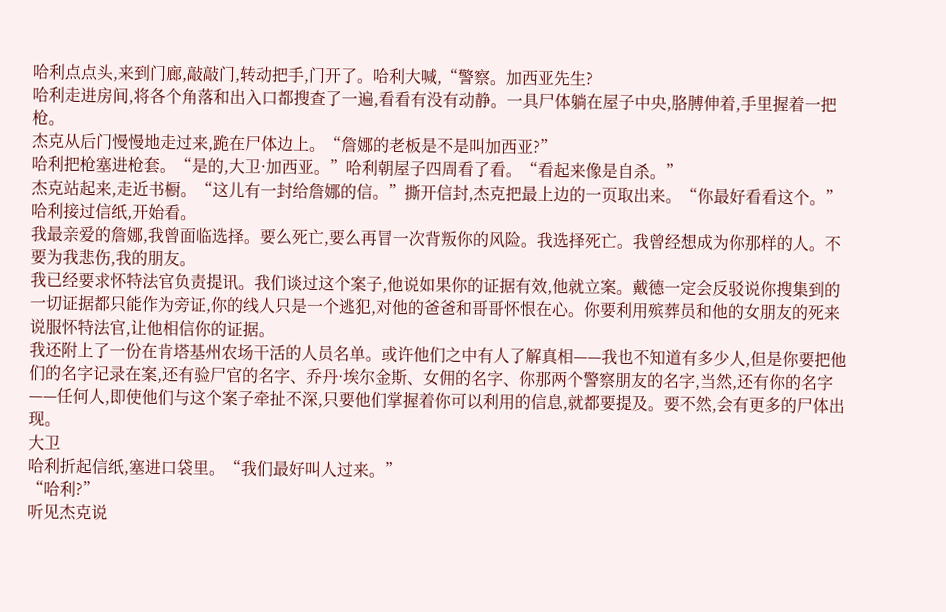哈利点点头,来到门廊,敲敲门,转动把手,门开了。哈利大喊,“警察。加西亚先生?
哈利走进房间,将各个角落和出入口都搜查了一遍,看看有没有动静。一具尸体躺在屋子中央,胳膊伸着,手里握着一把枪。
杰克从后门慢慢地走过来,跪在尸体边上。“詹娜的老板是不是叫加西亚?”
哈利把枪塞进枪套。“是的,大卫·加西亚。”哈利朝屋子四周看了看。“看起来像是自杀。”
杰克站起来,走近书橱。“这儿有一封给詹娜的信。”撕开信封,杰克把最上边的一页取出来。“你最好看看这个。”
哈利接过信纸,开始看。
我最亲爱的詹娜,我曾面临选择。要么死亡,要么再冒一次背叛你的风险。我选择死亡。我曾经想成为你那样的人。不要为我悲伤,我的朋友。
我已经要求怀特法官负责提讯。我们谈过这个案子,他说如果你的证据有效,他就立案。戴德一定会反驳说你搜集到的一切证据都只能作为旁证,你的线人只是一个逃犯,对他的爸爸和哥哥怀恨在心。你要利用殡葬员和他的女朋友的死来说服怀特法官,让他相信你的证据。
我还附上了一份在肯塔基州农场干活的人员名单。或许他们之中有人了解真相——我也不知道有多少人,但是你要把他们的名字记录在案,还有验尸官的名字、乔丹·埃尔金斯、女佣的名字、你那两个警察朋友的名字,当然,还有你的名字——任何人,即使他们与这个案子牵扯不深,只要他们掌握着你可以利用的信息,就都要提及。要不然,会有更多的尸体出现。
大卫
哈利折起信纸,塞进口袋里。“我们最好叫人过来。”
“哈利?”
听见杰克说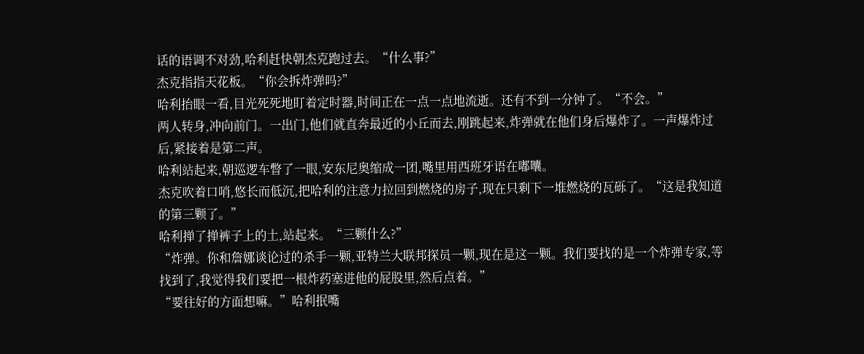话的语调不对劲,哈利赶快朝杰克跑过去。“什么事?”
杰克指指天花板。“你会拆炸弹吗?”
哈利抬眼一看,目光死死地盯着定时器,时间正在一点一点地流逝。还有不到一分钟了。“不会。”
两人转身,冲向前门。一出门,他们就直奔最近的小丘而去,刚跳起来,炸弹就在他们身后爆炸了。一声爆炸过后,紧接着是第二声。
哈利站起来,朝巡逻车瞥了一眼,安东尼奥缩成一团,嘴里用西班牙语在嘟囔。
杰克吹着口哨,悠长而低沉,把哈利的注意力拉回到燃烧的房子,现在只剩下一堆燃烧的瓦砾了。“这是我知道的第三颗了。”
哈利掸了掸裤子上的土,站起来。“三颗什么?”
“炸弹。你和詹娜谈论过的杀手一颗,亚特兰大联邦探员一颗,现在是这一颗。我们要找的是一个炸弹专家,等找到了,我觉得我们要把一根炸药塞进他的屁股里,然后点着。”
“要往好的方面想嘛。”哈利抿嘴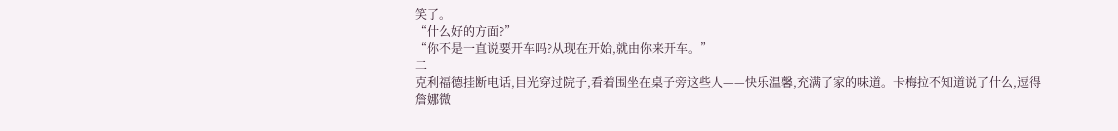笑了。
“什么好的方面?”
“你不是一直说要开车吗?从现在开始,就由你来开车。”
二
克利福德挂断电话,目光穿过院子,看着围坐在桌子旁这些人——快乐温馨,充满了家的味道。卡梅拉不知道说了什么,逗得詹娜微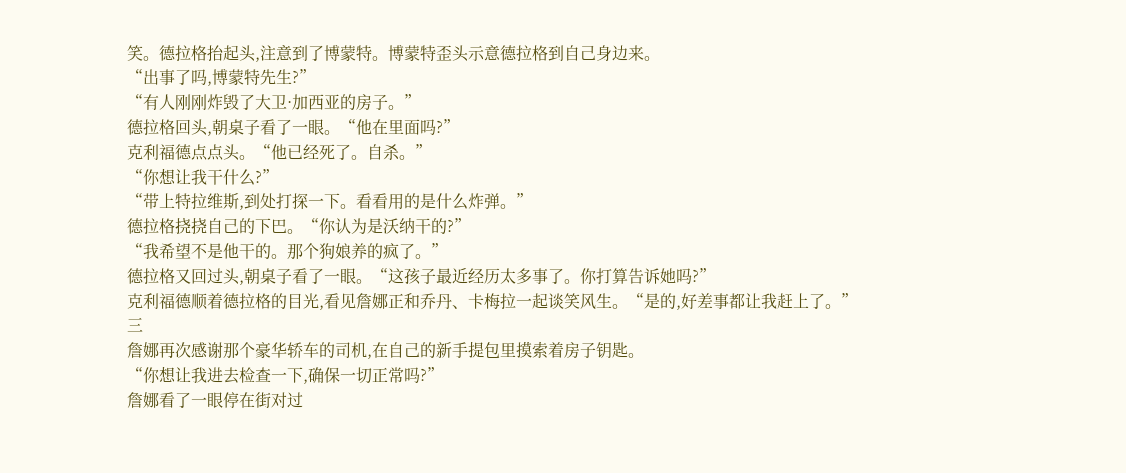笑。德拉格抬起头,注意到了博蒙特。博蒙特歪头示意德拉格到自己身边来。
“出事了吗,博蒙特先生?”
“有人刚刚炸毁了大卫·加西亚的房子。”
德拉格回头,朝桌子看了一眼。“他在里面吗?”
克利福德点点头。“他已经死了。自杀。”
“你想让我干什么?”
“带上特拉维斯,到处打探一下。看看用的是什么炸弹。”
德拉格挠挠自己的下巴。“你认为是沃纳干的?”
“我希望不是他干的。那个狗娘养的疯了。”
德拉格又回过头,朝桌子看了一眼。“这孩子最近经历太多事了。你打算告诉她吗?”
克利福德顺着德拉格的目光,看见詹娜正和乔丹、卡梅拉一起谈笑风生。“是的,好差事都让我赶上了。”
三
詹娜再次感谢那个豪华轿车的司机,在自己的新手提包里摸索着房子钥匙。
“你想让我进去检查一下,确保一切正常吗?”
詹娜看了一眼停在街对过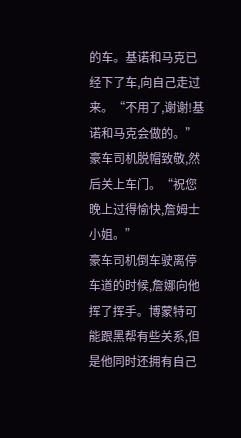的车。基诺和马克已经下了车,向自己走过来。“不用了,谢谢!基诺和马克会做的。”
豪车司机脱帽致敬,然后关上车门。“祝您晚上过得愉快,詹姆士小姐。”
豪车司机倒车驶离停车道的时候,詹娜向他挥了挥手。博蒙特可能跟黑帮有些关系,但是他同时还拥有自己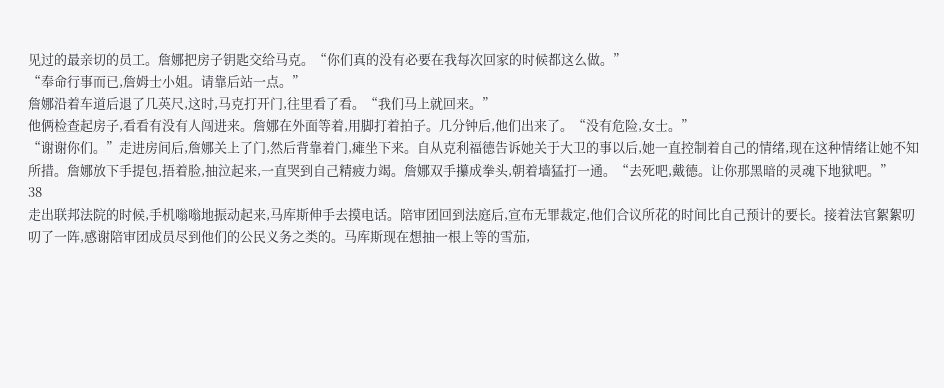见过的最亲切的员工。詹娜把房子钥匙交给马克。“你们真的没有必要在我每次回家的时候都这么做。”
“奉命行事而已,詹姆士小姐。请靠后站一点。”
詹娜沿着车道后退了几英尺,这时,马克打开门,往里看了看。“我们马上就回来。”
他俩检查起房子,看看有没有人闯进来。詹娜在外面等着,用脚打着拍子。几分钟后,他们出来了。“没有危险,女士。”
“谢谢你们。”走进房间后,詹娜关上了门,然后背靠着门,瘫坐下来。自从克利福德告诉她关于大卫的事以后,她一直控制着自己的情绪,现在这种情绪让她不知所措。詹娜放下手提包,捂着脸,抽泣起来,一直哭到自己精疲力竭。詹娜双手攥成拳头,朝着墙猛打一通。“去死吧,戴德。让你那黑暗的灵魂下地狱吧。”
38
走出联邦法院的时候,手机嗡嗡地振动起来,马库斯伸手去摸电话。陪审团回到法庭后,宣布无罪裁定,他们合议所花的时间比自己预计的要长。接着法官絮絮叨叨了一阵,感谢陪审团成员尽到他们的公民义务之类的。马库斯现在想抽一根上等的雪茄,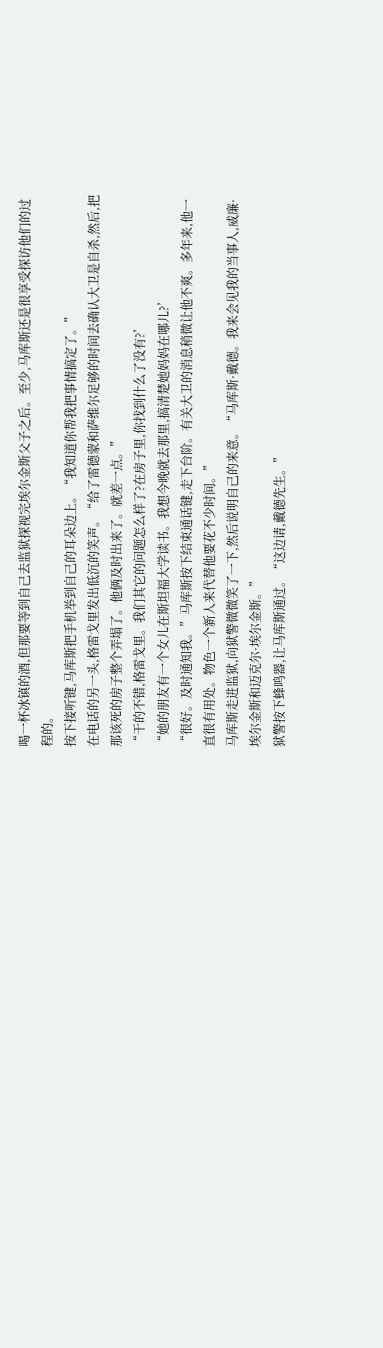喝一杯冰镇的酒,但那要等到自己去监狱探视完埃尔金斯父子之后。至少,马库斯还是很享受探访他们的过程的。
按下接听键,马库斯把手机举到自己的耳朵边上。“我知道你帮我把事情搞定了。”
在电话的另一头,格雷戈里发出低沉的笑声。“给了雷德蒙和萨维尔足够的时间去确认大卫是自杀,然后,把那该死的房子整个弄塌了。他俩及时出来了。就差一点。”
“干的不错,格雷戈里。我们其它的问题怎么样了?在房子里,你找到什么了没有?’
“她的朋友有一个女儿在斯坦福大学读书。我想今晚就去那里,搞清楚她妈妈在哪儿?’
“很好。及时通知我。”马库斯按下结束通话键,走下台阶。有关大卫的消息稍微让他不爽。多年来,他一直很有用处。物色一个新人来代替他要花不少时间。”
马库斯走进监狱,向狱警微微笑了一下,然后说明自己的来意。“马库斯·戴德。我来会见我的当事人,威廉·埃尔金斯和迈克尔·埃尔金斯。”
狱警按下蜂鸣器,让马库斯通过。“这边请,戴德先生。”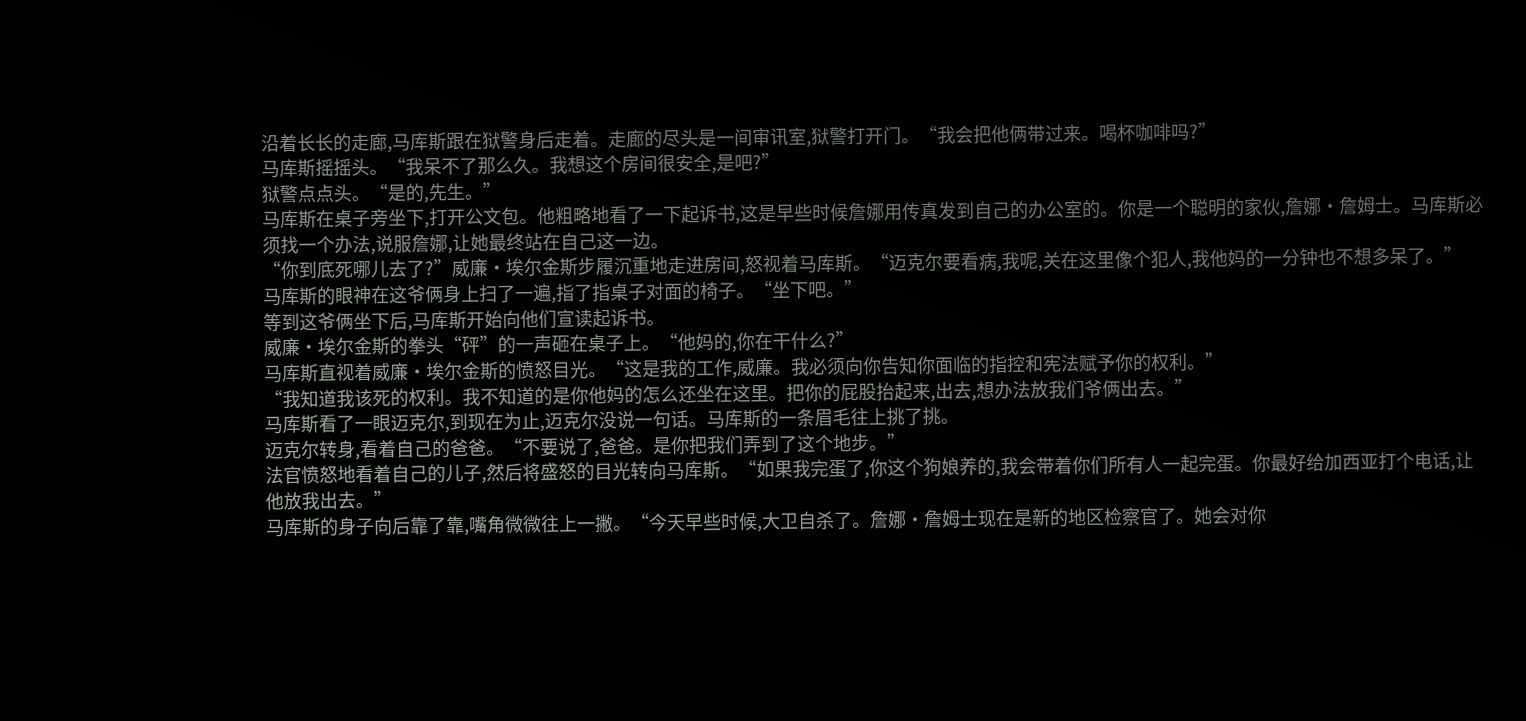沿着长长的走廊,马库斯跟在狱警身后走着。走廊的尽头是一间审讯室,狱警打开门。“我会把他俩带过来。喝杯咖啡吗?”
马库斯摇摇头。“我呆不了那么久。我想这个房间很安全,是吧?”
狱警点点头。“是的,先生。”
马库斯在桌子旁坐下,打开公文包。他粗略地看了一下起诉书,这是早些时候詹娜用传真发到自己的办公室的。你是一个聪明的家伙,詹娜·詹姆士。马库斯必须找一个办法,说服詹娜,让她最终站在自己这一边。
“你到底死哪儿去了?”威廉·埃尔金斯步履沉重地走进房间,怒视着马库斯。“迈克尔要看病,我呢,关在这里像个犯人,我他妈的一分钟也不想多呆了。”
马库斯的眼神在这爷俩身上扫了一遍,指了指桌子对面的椅子。“坐下吧。”
等到这爷俩坐下后,马库斯开始向他们宣读起诉书。
威廉·埃尔金斯的拳头“砰”的一声砸在桌子上。“他妈的,你在干什么?”
马库斯直视着威廉·埃尔金斯的愤怒目光。“这是我的工作,威廉。我必须向你告知你面临的指控和宪法赋予你的权利。”
“我知道我该死的权利。我不知道的是你他妈的怎么还坐在这里。把你的屁股抬起来,出去,想办法放我们爷俩出去。”
马库斯看了一眼迈克尔,到现在为止,迈克尔没说一句话。马库斯的一条眉毛往上挑了挑。
迈克尔转身,看着自己的爸爸。“不要说了,爸爸。是你把我们弄到了这个地步。”
法官愤怒地看着自己的儿子,然后将盛怒的目光转向马库斯。“如果我完蛋了,你这个狗娘养的,我会带着你们所有人一起完蛋。你最好给加西亚打个电话,让他放我出去。”
马库斯的身子向后靠了靠,嘴角微微往上一撇。“今天早些时候,大卫自杀了。詹娜·詹姆士现在是新的地区检察官了。她会对你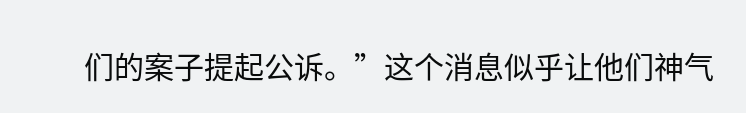们的案子提起公诉。”这个消息似乎让他们神气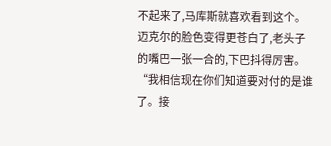不起来了,马库斯就喜欢看到这个。
迈克尔的脸色变得更苍白了,老头子的嘴巴一张一合的,下巴抖得厉害。
“我相信现在你们知道要对付的是谁了。接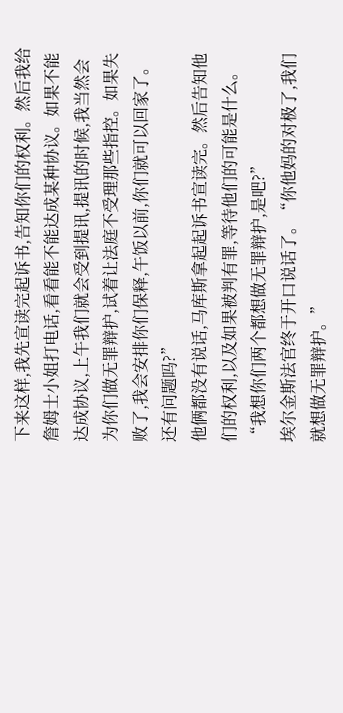下来这样,我先宣读完起诉书,告知你们的权利。然后我给詹姆士小姐打电话,看看能不能达成某种协议。如果不能达成协议,上午我们就会受到提讯,提讯的时候,我当然会为你们做无罪辩护,试着让法庭不受理那些指控。如果失败了,我会安排你们保释,午饭以前,你们就可以回家了。还有问题吗?”
他俩都没有说话,马库斯拿起起诉书宣读完。然后告知他们的权利,以及如果被判有罪,等待他们的可能是什么。“我想你们两个都想做无罪辩护,是吧?”
埃尔金斯法官终于开口说话了。“你他妈的对极了,我们就想做无罪辩护。”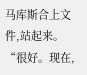马库斯合上文件,站起来。“很好。现在,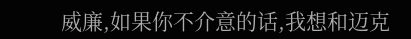威廉,如果你不介意的话,我想和迈克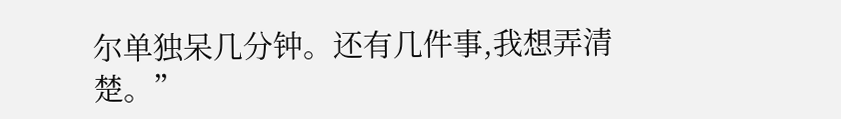尔单独呆几分钟。还有几件事,我想弄清楚。”